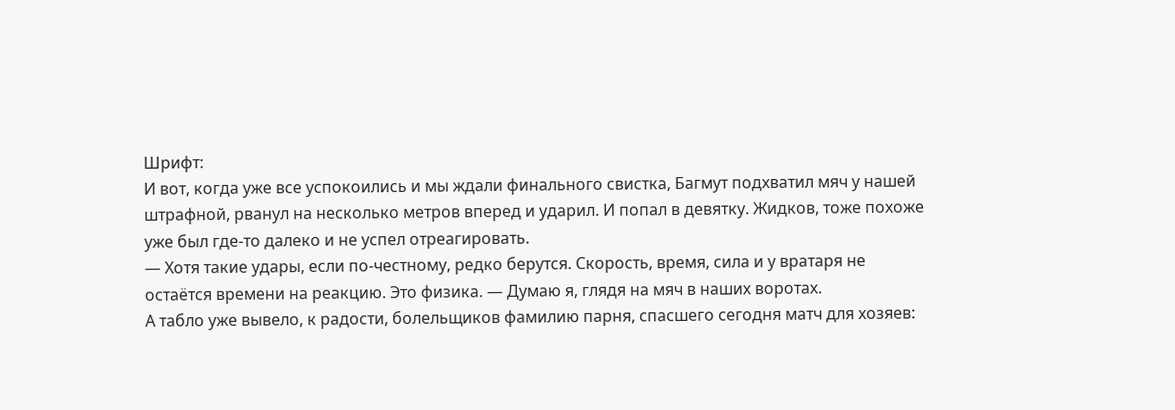Шрифт:
И вот, когда уже все успокоились и мы ждали финального свистка, Багмут подхватил мяч у нашей штрафной, рванул на несколько метров вперед и ударил. И попал в девятку. Жидков, тоже похоже уже был где-то далеко и не успел отреагировать.
— Хотя такие удары, если по-честному, редко берутся. Скорость, время, сила и у вратаря не остаётся времени на реакцию. Это физика. — Думаю я, глядя на мяч в наших воротах.
А табло уже вывело, к радости, болельщиков фамилию парня, спасшего сегодня матч для хозяев: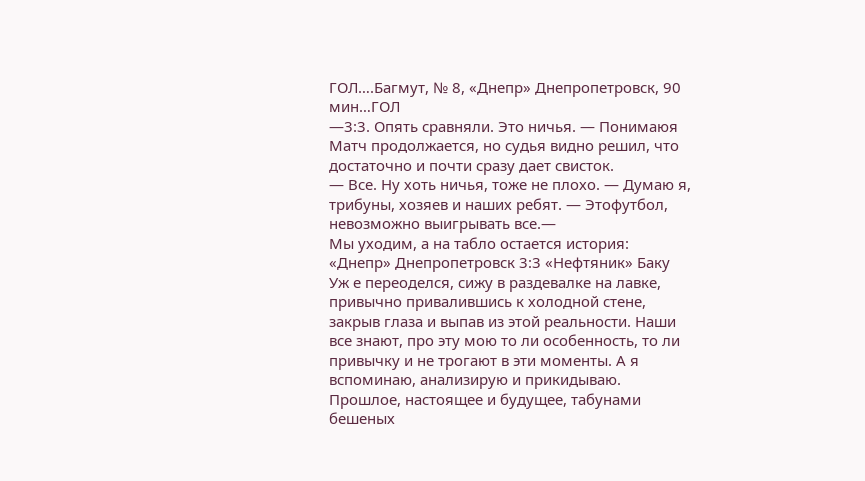ГОЛ….Багмут, № 8, «Днепр» Днепропетровск, 90 мин…ГОЛ
—3:3. Опять сравняли. Это ничья. — Понимаюя
Матч продолжается, но судья видно решил, что достаточно и почти сразу дает свисток.
— Все. Ну хоть ничья, тоже не плохо. — Думаю я, трибуны, хозяев и наших ребят. — Этофутбол, невозможно выигрывать все.—
Мы уходим, а на табло остается история:
«Днепр» Днепропетровск 3:3 «Нефтяник» Баку
Уж е переоделся, сижу в раздевалке на лавке, привычно привалившись к холодной стене, закрыв глаза и выпав из этой реальности. Наши все знают, про эту мою то ли особенность, то ли привычку и не трогают в эти моменты. А я вспоминаю, анализирую и прикидываю. Прошлое, настоящее и будущее, табунами бешеных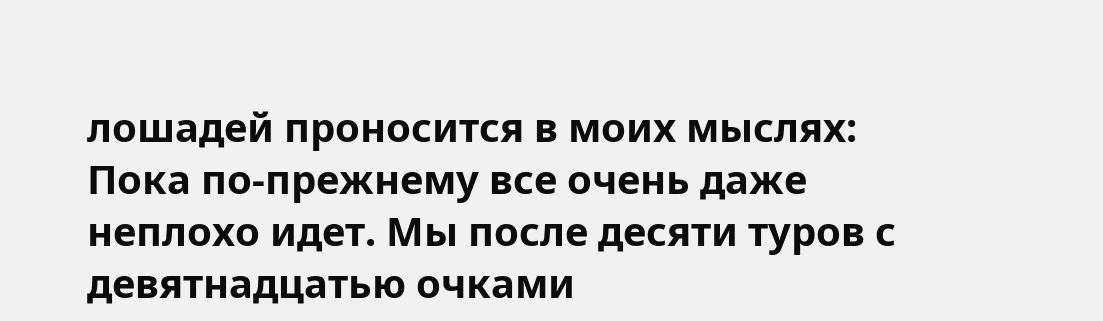лошадей проносится в моих мыслях:
Пока по-прежнему все очень даже неплохо идет. Мы после десяти туров с девятнадцатью очками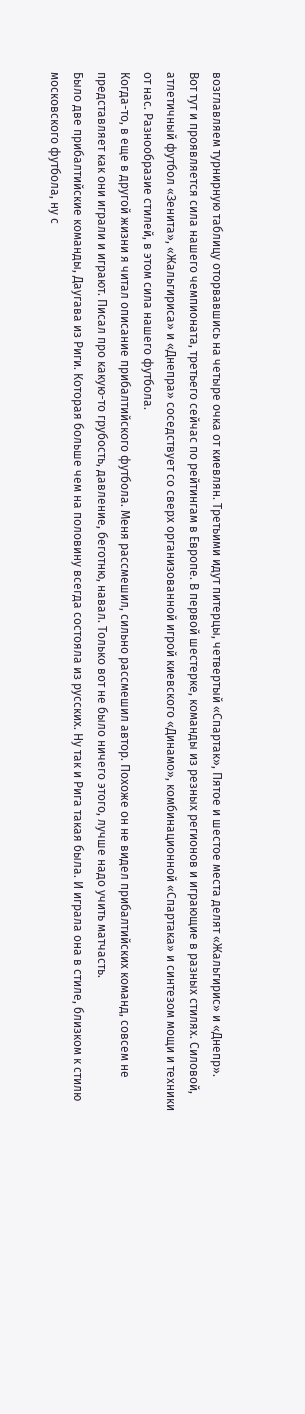возглавляем турнирную таблицу оторвавшись на четыре очка от киевлян. Третьими идут питерцы, четвертый «Спартак», Пятое и шестое места делят «Жальгирис» и «Днепр».
Вот тут и проявляется сила нашего чемпионата, третьего сейчас по рейтингам в Европе. В первой шестерке, команды из резных регионов и играющие в разных стилях. Силовой, атлетичный футбол «Зенита», «Жальгириса» и «Днепра» соседствует со сверх организованной игрой киевского «Динамо», комбинационной «Спартака» и синтезом мощи и техники от нас. Разнообразие стилей, в этом сила нашего футбола.
Когда-то, в еще в другой жизни я читал описание прибалтийского футбола. Меня рассмешил, сильно рассмешил автор. Похоже он не видел прибалтийских команд, совсем не представляет как они играли и играют. Писал про какую-то грубость, давление, беготню, навал. Только вот не было ничего этого, лучше надо учить матчасть.
Было две прибалтийские команды, Даугава из Риги. Которая больше чем на половину всегда состояла из русских. Ну так и Рига такая была. И играла она в стиле, близком к стилю московского футбола, ну с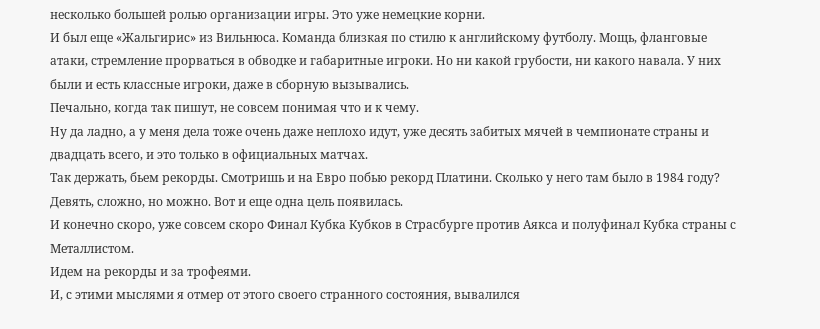несколько большей ролью организации игры. Это уже немецкие корни.
И был еще «Жальгирис» из Вильнюса. Команда близкая по стилю к английскому футболу. Мощь, фланговые атаки, стремление прорваться в обводке и габаритные игроки. Но ни какой грубости, ни какого навала. У них были и есть классные игроки, даже в сборную вызывались.
Печально, когда так пишут, не совсем понимая что и к чему.
Ну да ладно, а у меня дела тоже очень даже неплохо идут, уже десять забитых мячей в чемпионате страны и двадцать всего, и это только в официальных матчах.
Так держать, бьем рекорды. Смотришь и на Евро побью рекорд Платини. Сколько у него там было в 1984 году? Девять, сложно, но можно. Вот и еще одна цель появилась.
И конечно скоро, уже совсем скоро Финал Кубка Кубков в Страсбурге против Аякса и полуфинал Кубка страны с Металлистом.
Идем на рекорды и за трофеями.
И, с этими мыслями я отмер от этого своего странного состояния, вывалился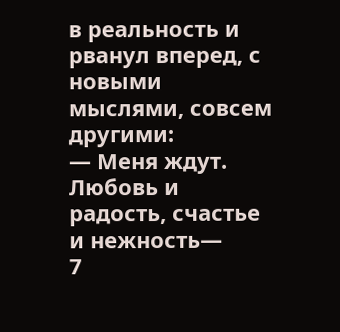в реальность и рванул вперед, с новыми мыслями, совсем другими:
— Меня ждут. Любовь и радость, счастье и нежность—
7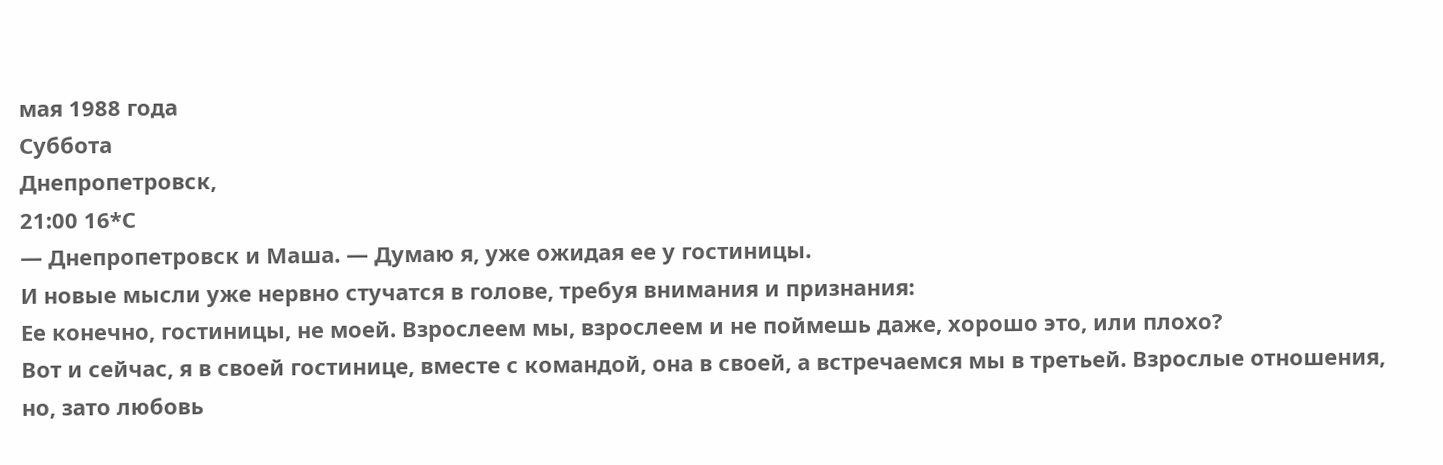мая 1988 года
Суббота
Днепропетровск,
21:00 16*С
— Днепропетровск и Маша. — Думаю я, уже ожидая ее у гостиницы.
И новые мысли уже нервно стучатся в голове, требуя внимания и признания:
Ее конечно, гостиницы, не моей. Взрослеем мы, взрослеем и не поймешь даже, хорошо это, или плохо?
Вот и сейчас, я в своей гостинице, вместе с командой, она в своей, а встречаемся мы в третьей. Взрослые отношения, но, зато любовь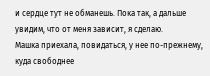и сердце тут не обманешь. Пока так, а дальше увидим, что от меня зависит, я сделаю.
Машка приехала, повидаться, у нее по-прежнему, куда свободнее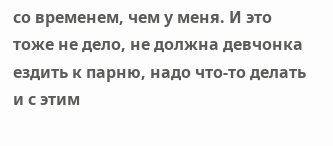со временем, чем у меня. И это тоже не дело, не должна девчонка ездить к парню, надо что-то делать и с этим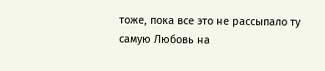тоже, пока все это не рассыпало ту самую Любовь на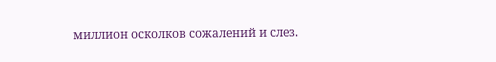миллион осколков сожалений и слез.